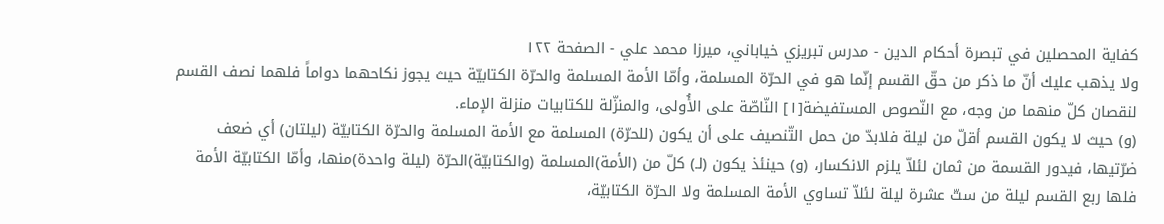كفاية المحصلين في تبصرة أحكام الدين - مدرس تبريزي خياباني، ميرزا محمد علي - الصفحة ١٢٢
ولا يذهب عليك أنّ ما ذكر من حقّ القسم إنّما هو في الحرّة المسلمة، وأمّا الأمة المسلمة والحرّة الكتابيّة حيث يجوز نكاحهما دواماً فلهما نصف القسم لنقصان كلّ منهما من وجه، مع النّصوص المستفيضة[١] النّاصّة على الأُولى، والمنزّلة للكتابيات منزلة الإماء.
(و) حيث لا يكون القسم أقلّ من ليلة فلابدّ من حمل التّنصيف على أن يكون (للحرّة) المسلمة مع الأمة المسلمة والحرّة الكتابيّة (ليلتان) أي ضعف ضرّتيها، فيدور القسمة من ثمان لئلاّ يلزم الانكسار، (و) حينئذ يكون (لـ) كلّ من (الأمة)المسلمة (والكتابيّة)الحرّة (ليلة واحدة)منها، وأمّا الكتابيّة الأمة فلها ربع القسم ليلة من ستّ عشرة ليلة لئلاّ تساوي الأمة المسلمة ولا الحرّة الكتابيّة،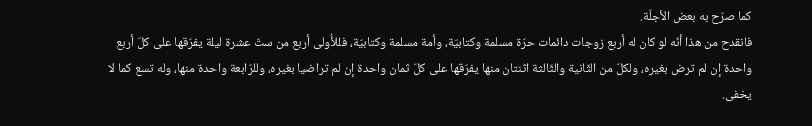كما صرّح به بعض الأجلّة.
فانقدح من هذا أنّه لو كان له أربع زوجات دائمات حرّة مسلمة وكتابيّة، وأمة مسلمة وكتابيّة، فللأُولى أربع من ستّ عشرة ليلة يفرّقها على كلّ أربع واحدة إن لم ترض بغيره، ولكلّ من الثّانية والثّالثة اثنتان منها يفرّقها على كلّ ثمان واحدة إن لم تراضيا بغيره، وللرّابعة واحدة منها، وله تسع كما لا يخفى.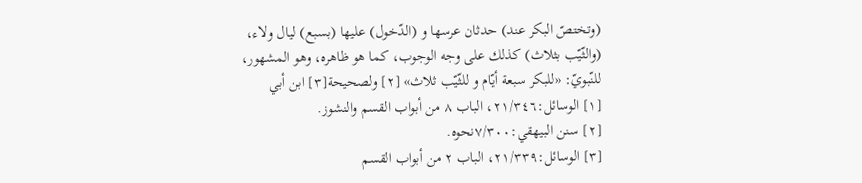(وتختصّ البكر عند) حدثان عرسها و (الدّخول) عليها (بسبع) ليال ولاء، (والثّيّب بثلاث) كذلك على وجه الوجوب، كما هو ظاهره، وهو المشهور، للنّبويّ: «للبكر سبعة أيّام و للثّيّب ثلاث» [٢] ولصحيحة[٣] ابن أبي
[١] الوسائل:٢١/٣٤٦، الباب ٨ من أبواب القسم والنشوز.
[٢] سنن البيهقي:٧/٣٠٠نحوه.
[٣] الوسائل:٢١/٣٣٩، الباب ٢ من أبواب القسم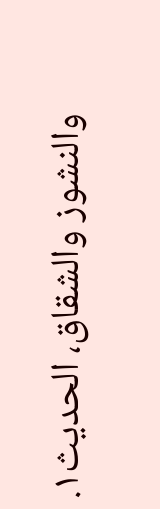والنشوز والشقاق، الحديث١.